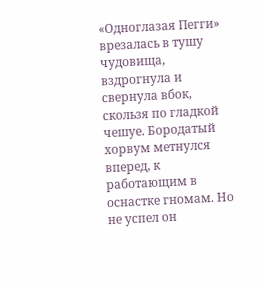«Одноглазая Пегги» врезалась в тушу чудовища, вздрогнула и свернула вбок, скользя по гладкой чешуе. Бородатый хорвум метнулся вперед, к работающим в оснастке гномам. Но не успел он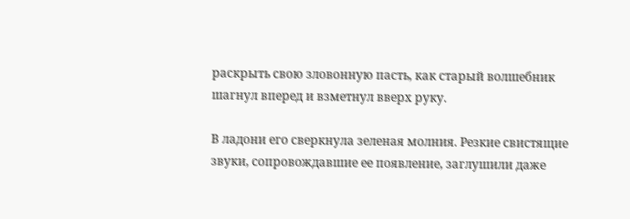раскрыть свою зловонную пасть, как старый волшебник шагнул вперед и взметнул вверх руку.

В ладони его сверкнула зеленая молния. Резкие свистящие звуки, сопровождавшие ее появление, заглушили даже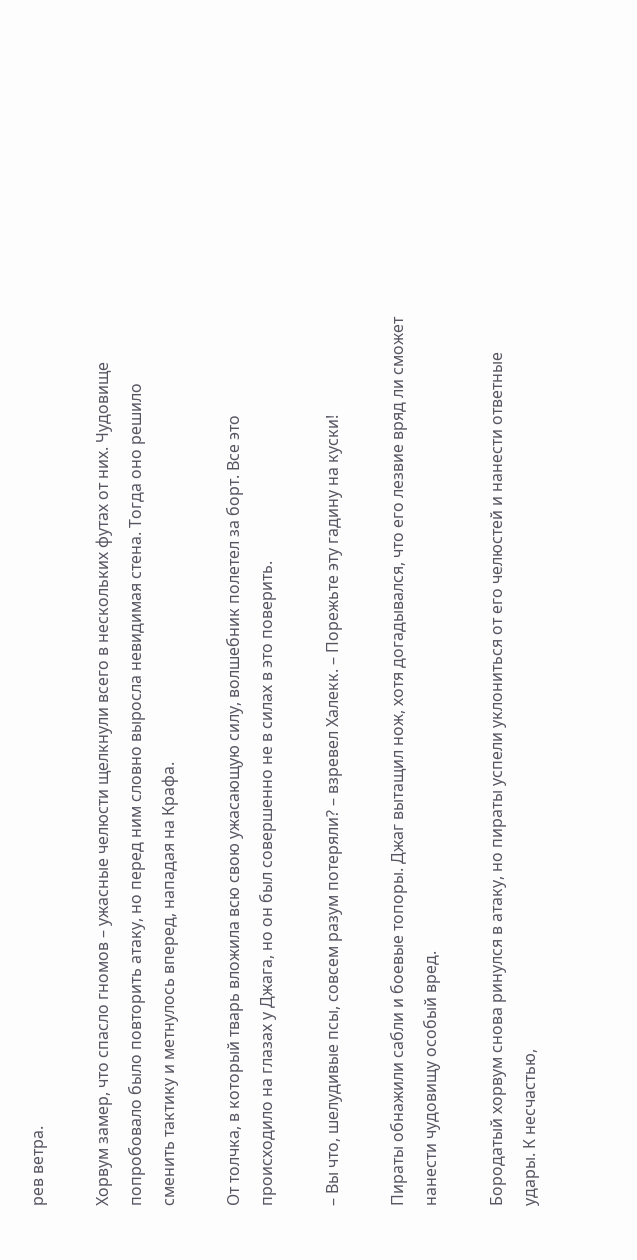рев ветра.

Хорвум замер, что спасло гномов – ужасные челюсти щелкнули всего в нескольких футах от них. Чудовище попробовало было повторить атаку, но перед ним словно выросла невидимая стена. Тогда оно решило сменить тактику и метнулось вперед, нападая на Крафа.

От толчка, в который тварь вложила всю свою ужасающую силу, волшебник полетел за борт. Все это происходило на глазах у Джага, но он был совершенно не в силах в это поверить.

– Вы что, шелудивые псы, совсем разум потеряли? – взревел Халекк. – Порежьте эту гадину на куски!

Пираты обнажили сабли и боевые топоры. Джаг вытащил нож, хотя догадывался, что его лезвие вряд ли сможет нанести чудовищу особый вред.

Бородатый хорвум снова ринулся в атаку, но пираты успели уклониться от его челюстей и нанести ответные удары. К несчастью,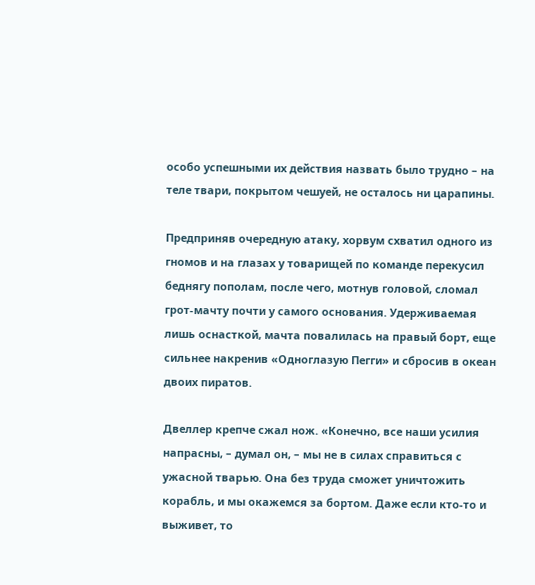особо успешными их действия назвать было трудно – на теле твари, покрытом чешуей, не осталось ни царапины.

Предприняв очередную атаку, хорвум схватил одного из гномов и на глазах у товарищей по команде перекусил беднягу пополам, после чего, мотнув головой, сломал грот-мачту почти у самого основания. Удерживаемая лишь оснасткой, мачта повалилась на правый борт, еще сильнее накренив «Одноглазую Пегги» и сбросив в океан двоих пиратов.

Двеллер крепче сжал нож. «Конечно, все наши усилия напрасны, – думал он, – мы не в силах справиться с ужасной тварью. Она без труда сможет уничтожить корабль, и мы окажемся за бортом. Даже если кто-то и выживет, то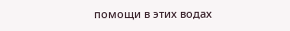помощи в этих водах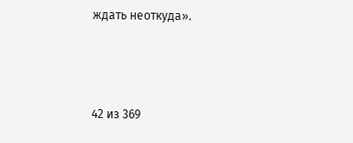ждать неоткуда».



42 из 369